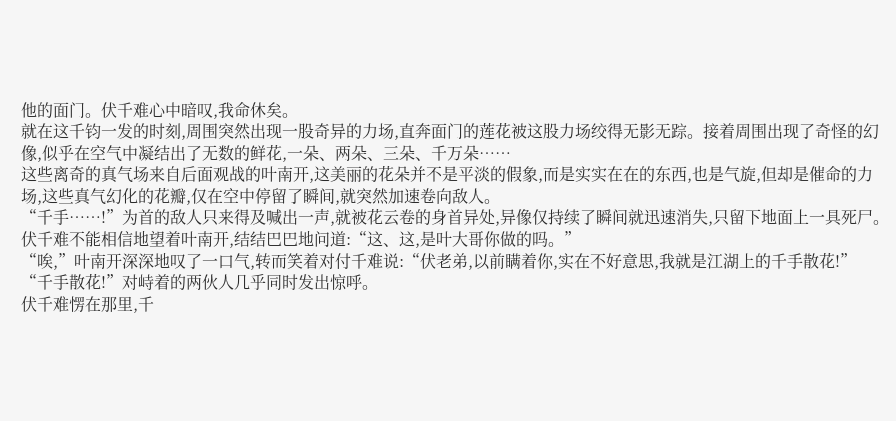他的面门。伏千难心中暗叹,我命休矣。
就在这千钧一发的时刻,周围突然出现一股奇异的力场,直奔面门的莲花被这股力场绞得无影无踪。接着周围出现了奇怪的幻像,似乎在空气中凝结出了无数的鲜花,一朵、两朵、三朵、千万朵……
这些离奇的真气场来自后面观战的叶南开,这美丽的花朵并不是平淡的假象,而是实实在在的东西,也是气旋,但却是催命的力场,这些真气幻化的花瓣,仅在空中停留了瞬间,就突然加速卷向敌人。
“千手……!”为首的敌人只来得及喊出一声,就被花云卷的身首异处,异像仅持续了瞬间就迅速消失,只留下地面上一具死尸。
伏千难不能相信地望着叶南开,结结巴巴地问道:“这、这,是叶大哥你做的吗。”
“唉,”叶南开深深地叹了一口气,转而笑着对付千难说:“伏老弟,以前瞒着你,实在不好意思,我就是江湖上的千手散花!”
“千手散花!”对峙着的两伙人几乎同时发出惊呼。
伏千难愣在那里,千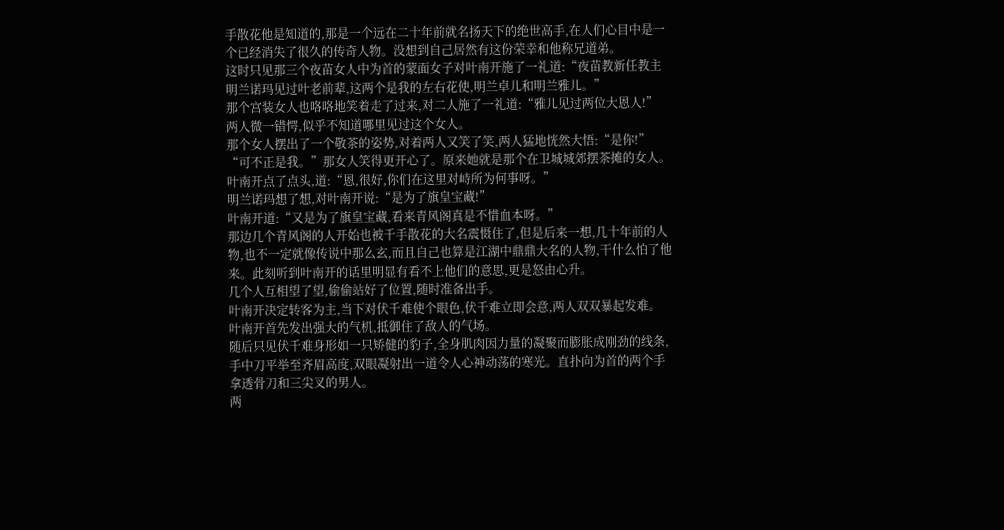手散花他是知道的,那是一个远在二十年前就名扬天下的绝世高手,在人们心目中是一个已经消失了很久的传奇人物。没想到自己居然有这份荣幸和他称兄道弟。
这时只见那三个夜苗女人中为首的蒙面女子对叶南开施了一礼道:“夜苗教新任教主明兰诺玛见过叶老前辈,这两个是我的左右花使,明兰卓儿和明兰雅儿。”
那个宫装女人也咯咯地笑着走了过来,对二人施了一礼道:“雅儿见过两位大恩人!”
两人微一错愕,似乎不知道哪里见过这个女人。
那个女人摆出了一个敬茶的姿势,对着两人又笑了笑,两人猛地恍然大悟:“是你!”
“可不正是我。”那女人笑得更开心了。原来她就是那个在卫城城郊摆茶摊的女人。
叶南开点了点头,道:“恩,很好,你们在这里对峙所为何事呀。”
明兰诺玛想了想,对叶南开说:“是为了旗皇宝藏!”
叶南开道:“又是为了旗皇宝藏,看来青风阁真是不惜血本呀。”
那边几个青风阁的人开始也被千手散花的大名震慑住了,但是后来一想,几十年前的人物,也不一定就像传说中那么玄,而且自己也算是江湖中鼎鼎大名的人物,干什么怕了他来。此刻听到叶南开的话里明显有看不上他们的意思,更是怒由心升。
几个人互相望了望,偷偷站好了位置,随时准备出手。
叶南开决定转客为主,当下对伏千难使个眼色,伏千难立即会意,两人双双暴起发难。
叶南开首先发出强大的气机,抵御住了敌人的气场。
随后只见伏千难身形如一只矫健的豹子,全身肌肉因力量的凝聚而膨胀成刚劲的线条,手中刀平举至齐眉高度,双眼凝射出一道令人心神动荡的寒光。直扑向为首的两个手拿透骨刀和三尖叉的男人。
两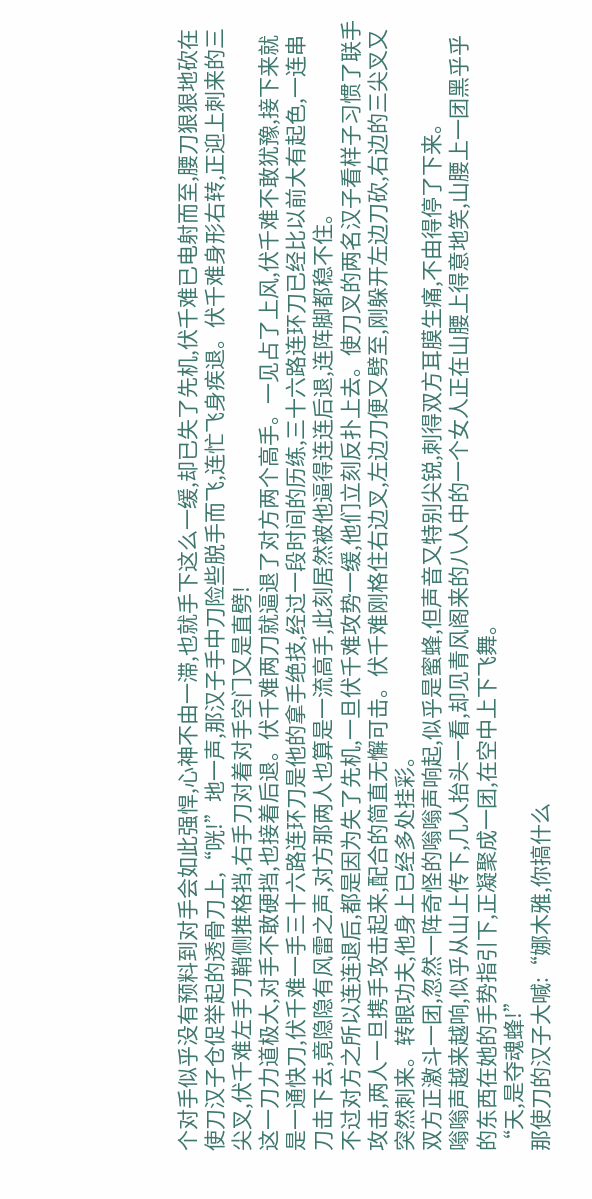个对手似乎没有预料到对手会如此强悍,心神不由一滞,也就手下这么一缓,却已失了先机,伏千难已电射而至,腰刀狠狠地砍在使刀汉子仓促举起的透骨刀上,“咣!”地一声,那汉子手中刀险些脱手而飞,连忙飞身疾退。伏千难身形右转,正迎上刺来的三尖叉,伏千难左手刀鞘侧推格挡,右手刀对着对手空门又是直劈!
这一刀力道极大,对手不敢硬挡,也接着后退。伏千难两刀就逼退了对方两个高手。一见占了上风,伏千难不敢犹豫,接下来就是一通快刀,伏千难一手三十六路连环刀是他的拿手绝技,经过一段时间的历练,三十六路连环刀已经比以前大有起色,一连串刀击下去,竟隐隐有风雷之声,对方那两人也算是一流高手,此刻居然被他逼得连连后退,连阵脚都稳不住。
不过对方之所以连连退后,都是因为失了先机,一旦伏千难攻势一缓,他们立刻反扑上去。使刀叉的两名汉子看样子习惯了联手攻击,两人一旦携手攻击起来,配合的简直无懈可击。伏千难刚格住右边叉,左边刀便又劈至,刚躲开左边刀砍,右边的三尖叉又突然刺来。转眼功夫,他身上已经多处挂彩。
双方正激斗一团,忽然一阵奇怪的嗡嗡声响起,似乎是蜜蜂,但声音又特别尖锐,刺得双方耳膜生痛,不由得停了下来。
嗡嗡声越来越响,似乎从山上传下,几人抬头一看,却见青风阁来的八人中的一个女人正在山腰上得意地笑,山腰上一团黑乎乎的东西在她的手势指引下,正凝聚成一团,在空中上下飞舞。
“天,是夺魂蜂!”
那使刀的汉子大喊:“娜木雅,你搞什么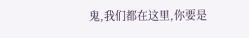鬼,我们都在这里,你要是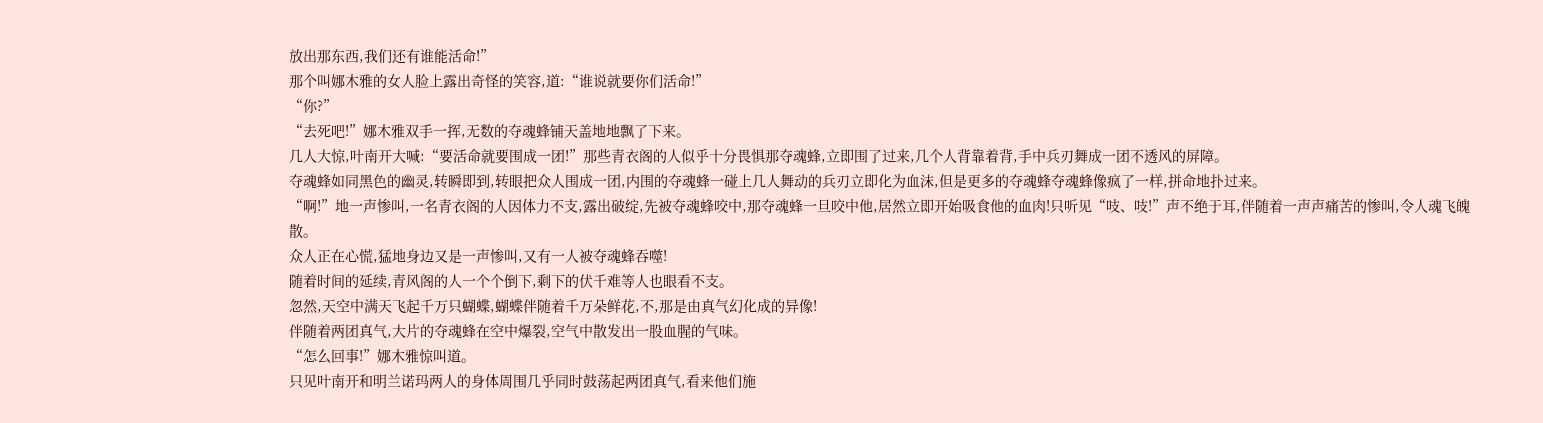放出那东西,我们还有谁能活命!”
那个叫娜木雅的女人脸上露出奇怪的笑容,道:“谁说就要你们活命!”
“你?”
“去死吧!”娜木雅双手一挥,无数的夺魂蜂铺天盖地地飘了下来。
几人大惊,叶南开大喊:“要活命就要围成一团!”那些青衣阁的人似乎十分畏惧那夺魂蜂,立即围了过来,几个人背靠着背,手中兵刃舞成一团不透风的屏障。
夺魂蜂如同黑色的幽灵,转瞬即到,转眼把众人围成一团,内围的夺魂蜂一碰上几人舞动的兵刃立即化为血沫,但是更多的夺魂蜂夺魂蜂像疯了一样,拼命地扑过来。
“啊!”地一声惨叫,一名青衣阁的人因体力不支,露出破绽,先被夺魂蜂咬中,那夺魂蜂一旦咬中他,居然立即开始吸食他的血肉!只听见“吱、吱!”声不绝于耳,伴随着一声声痛苦的惨叫,令人魂飞魄散。
众人正在心慌,猛地身边又是一声惨叫,又有一人被夺魂蜂吞噬!
随着时间的延续,青风阁的人一个个倒下,剩下的伏千难等人也眼看不支。
忽然,天空中满天飞起千万只蝴蝶,蝴蝶伴随着千万朵鲜花,不,那是由真气幻化成的异像!
伴随着两团真气,大片的夺魂蜂在空中爆裂,空气中散发出一股血腥的气味。
“怎么回事!”娜木雅惊叫道。
只见叶南开和明兰诺玛两人的身体周围几乎同时鼓荡起两团真气,看来他们施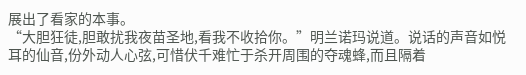展出了看家的本事。
“大胆狂徒,胆敢扰我夜苗圣地,看我不收拾你。”明兰诺玛说道。说话的声音如悦耳的仙音,份外动人心弦,可惜伏千难忙于杀开周围的夺魂蜂,而且隔着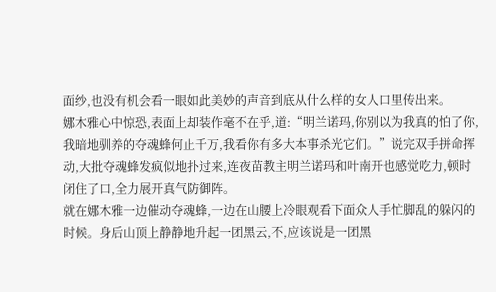面纱,也没有机会看一眼如此美妙的声音到底从什么样的女人口里传出来。
娜木雅心中惊恐,表面上却装作毫不在乎,道:“明兰诺玛,你别以为我真的怕了你,我暗地驯养的夺魂蜂何止千万,我看你有多大本事杀光它们。”说完双手拼命挥动,大批夺魂蜂发疯似地扑过来,连夜苗教主明兰诺玛和叶南开也感觉吃力,顿时闭住了口,全力展开真气防御阵。
就在娜木雅一边催动夺魂蜂,一边在山腰上冷眼观看下面众人手忙脚乱的躲闪的时候。身后山顶上静静地升起一团黑云,不,应该说是一团黑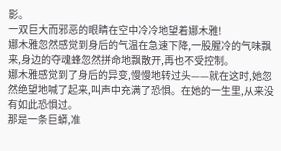影。
一双巨大而邪恶的眼睛在空中冷冷地望着娜木雅!
娜木雅忽然感觉到身后的气温在急速下降,一股腥冷的气味飘来,身边的夺魂蜂忽然拼命地飘散开,再也不受控制。
娜木雅感觉到了身后的异变,慢慢地转过头——就在这时,她忽然绝望地喊了起来,叫声中充满了恐惧。在她的一生里,从来没有如此恐惧过。
那是一条巨蟒,准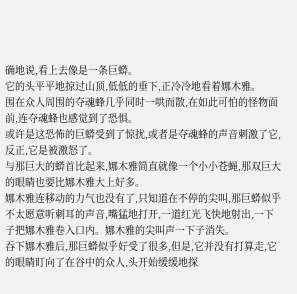确地说,看上去像是一条巨蟒。
它的头平平地掠过山顶,低低的垂下,正冷冷地看着娜木雅。
围在众人周围的夺魂蜂几乎同时一哄而散,在如此可怕的怪物面前,连夺魂蜂也感觉到了恐惧。
或许是这恐怖的巨蟒受到了惊扰,或者是夺魂蜂的声音刺激了它,反正,它是被激怒了。
与那巨大的蟒首比起来,娜木雅简直就像一个小小苍蝇,那双巨大的眼睛也要比娜木雅大上好多。
娜木雅连移动的力气也没有了,只知道在不停的尖叫,那巨蟒似乎不太愿意听刺耳的声音,嘴猛地打开,一道红光飞快地射出,一下子把娜木雅卷入口内。娜木雅的尖叫声一下子消失。
吞下娜木雅后,那巨蟒似乎好受了很多,但是,它并没有打算走,它的眼睛盯向了在谷中的众人,头开始缓缓地探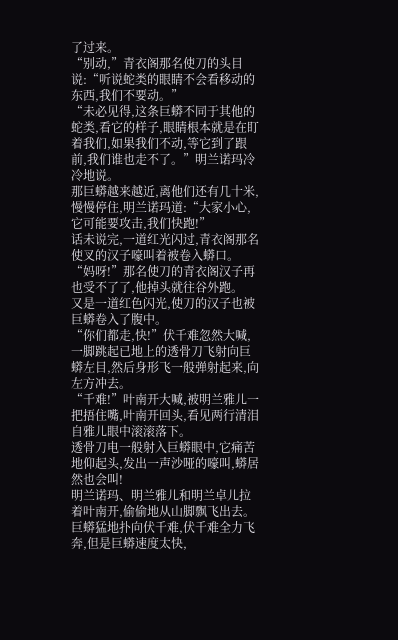了过来。
“别动,”青衣阁那名使刀的头目说:“听说蛇类的眼睛不会看移动的东西,我们不要动。”
“未必见得,这条巨蟒不同于其他的蛇类,看它的样子,眼睛根本就是在盯着我们,如果我们不动,等它到了跟前,我们谁也走不了。”明兰诺玛冷冷地说。
那巨蟒越来越近,离他们还有几十米,慢慢停住,明兰诺玛道:“大家小心,它可能要攻击,我们快跑!”
话未说完,一道红光闪过,青衣阁那名使叉的汉子嚎叫着被卷入蟒口。
“妈呀!”那名使刀的青衣阁汉子再也受不了了,他掉头就往谷外跑。
又是一道红色闪光,使刀的汉子也被巨蟒卷入了腹中。
“你们都走,快!”伏千难忽然大喊,一脚跳起已地上的透骨刀飞射向巨蟒左目,然后身形飞一般弹射起来,向左方冲去。
“千难!”叶南开大喊,被明兰雅儿一把捂住嘴,叶南开回头,看见两行清泪自雅儿眼中滚滚落下。
透骨刀电一般射入巨蟒眼中,它痛苦地仰起头,发出一声沙哑的嚎叫,蟒居然也会叫!
明兰诺玛、明兰雅儿和明兰卓儿拉着叶南开,偷偷地从山脚飘飞出去。
巨蟒猛地扑向伏千难,伏千难全力飞奔,但是巨蟒速度太快,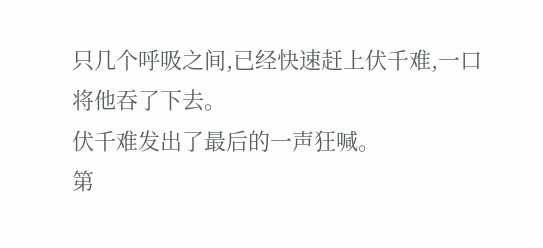只几个呼吸之间,已经快速赶上伏千难,一口将他吞了下去。
伏千难发出了最后的一声狂喊。
第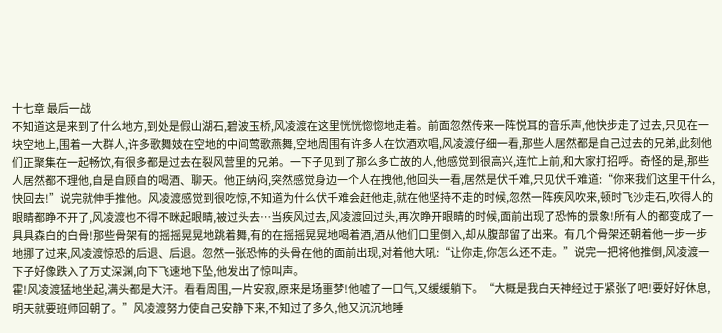十七章 最后一战
不知道这是来到了什么地方,到处是假山湖石,碧波玉桥,风凌渡在这里恍恍惚惚地走着。前面忽然传来一阵悦耳的音乐声,他快步走了过去,只见在一块空地上,围着一大群人,许多歌舞妓在空地的中间莺歌燕舞,空地周围有许多人在饮酒欢唱,风凌渡仔细一看,那些人居然都是自己过去的兄弟,此刻他们正聚集在一起畅饮,有很多都是过去在裂风营里的兄弟。一下子见到了那么多亡故的人,他感觉到很高兴,连忙上前,和大家打招呼。奇怪的是,那些人居然都不理他,自是自顾自的喝酒、聊天。他正纳闷,突然感觉身边一个人在拽他,他回头一看,居然是伏千难,只见伏千难道:“你来我们这里干什么,快回去!”说完就伸手推他。风凌渡感觉到很吃惊,不知道为什么伏千难会赶他走,就在他坚持不走的时候,忽然一阵疾风吹来,顿时飞沙走石,吹得人的眼睛都睁不开了,风凌渡也不得不眯起眼睛,被过头去…当疾风过去,风凌渡回过头,再次睁开眼睛的时候,面前出现了恐怖的景象!所有人的都变成了一具具森白的白骨!那些骨架有的摇摇晃晃地跳着舞,有的在摇摇晃晃地喝着酒,酒从他们口里倒入,却从腹部留了出来。有几个骨架还朝着他一步一步地挪了过来,风凌渡惊恐的后退、后退。忽然一张恐怖的头骨在他的面前出现,对着他大吼:“让你走,你怎么还不走。”说完一把将他推倒,风凌渡一下子好像跌入了万丈深渊,向下飞速地下坠,他发出了惊叫声。
霍!风凌渡猛地坐起,满头都是大汗。看看周围,一片安寂,原来是场噩梦!他嘘了一口气,又缓缓躺下。“大概是我白天神经过于紧张了吧!要好好休息,明天就要班师回朝了。”风凌渡努力使自己安静下来,不知过了多久,他又沉沉地睡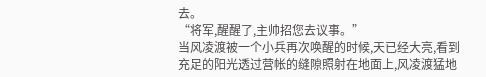去。
“将军,醒醒了,主帅招您去议事。”
当风凌渡被一个小兵再次唤醒的时候,天已经大亮,看到充足的阳光透过营帐的缝隙照射在地面上,风凌渡猛地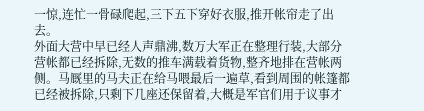一惊,连忙一骨碌爬起,三下五下穿好衣服,推开帐帘走了出去。
外面大营中早已经人声鼎沸,数万大军正在整理行装,大部分营帐都已经拆除,无数的推车满载着货物,整齐地排在营帐两侧。马厩里的马夫正在给马喂最后一遍草,看到周围的帐篷都已经被拆除,只剩下几座还保留着,大概是军官们用于议事才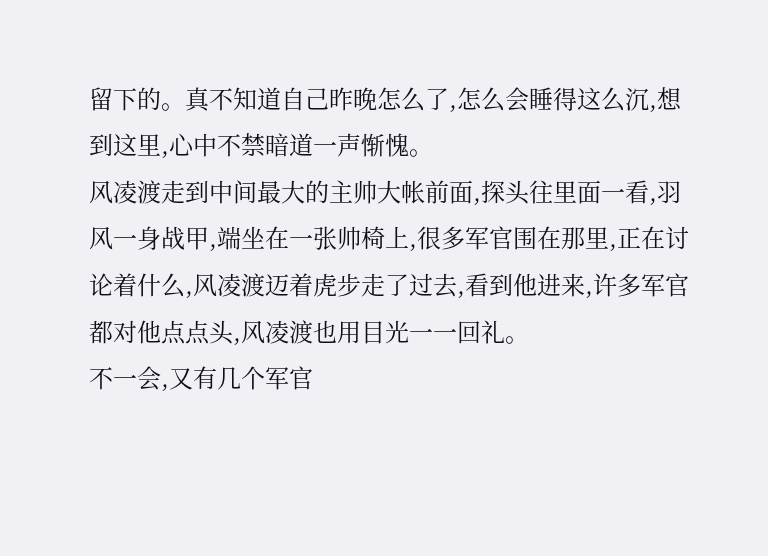留下的。真不知道自己昨晚怎么了,怎么会睡得这么沉,想到这里,心中不禁暗道一声惭愧。
风凌渡走到中间最大的主帅大帐前面,探头往里面一看,羽风一身战甲,端坐在一张帅椅上,很多军官围在那里,正在讨论着什么,风凌渡迈着虎步走了过去,看到他进来,许多军官都对他点点头,风凌渡也用目光一一回礼。
不一会,又有几个军官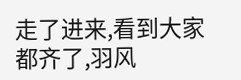走了进来,看到大家都齐了,羽风